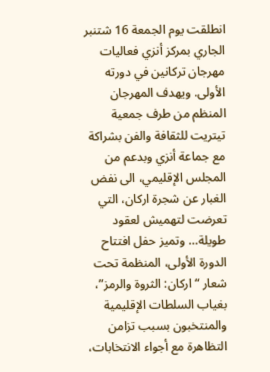انطلقت يوم الجمعة 16 شتنبر الجاري بمركز أنزي فعاليات مهرجان تركانين في دورته الأولى. ويهدف المهرجان المنظم من طرف جمعية تيتريت للثقافة والفن بشراكة مع جماعة أنزي وبدعم من المجلس الإقليمي، الى نفض الغبار عن شجرة اركان، التي تعرضت لتهميش لعقود طويلة… وتميز حفل افتتاح الدورة الأولى، المنظمة تحت شعار “اركان: الثروة والرمز”، بغياب السلطات الإقليمية والمنتخبون بسبب تزامن التظاهرة مع أجواء الانتخابات،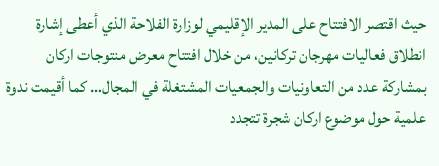حيث اقتصر الافتتاح على المدير الإقليمي لوزارة الفلاحة الذي أعطى إشارة انطلاق فعاليات مهرجان تركانين، من خلال افتتاح معرض منتوجات اركان بمشاركة عدد من التعاونيات والجمعيات المشتغلة في المجال… كما أقيمت ندوة علمية حول موضوع اركان شجرة تتجدد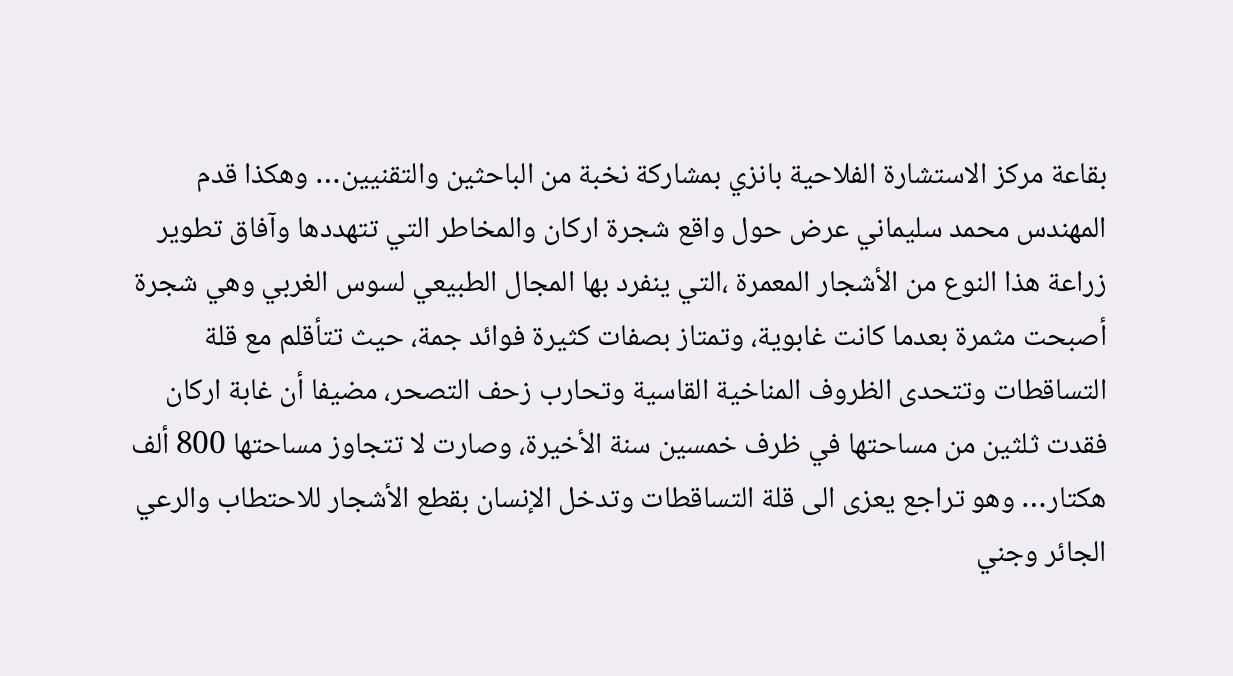بقاعة مركز الاستشارة الفلاحية بانزي بمشاركة نخبة من الباحثين والتقنيين… وهكذا قدم المهندس محمد سليماني عرض حول واقع شجرة اركان والمخاطر التي تتهددها وآفاق تطوير زراعة هذا النوع من الأشجار المعمرة ،التي ينفرد بها المجال الطبيعي لسوس الغربي وهي شجرة أصبحت مثمرة بعدما كانت غابوية، وتمتاز بصفات كثيرة فوائد جمة، حيث تتأقلم مع قلة التساقطات وتتحدى الظروف المناخية القاسية وتحارب زحف التصحر، مضيفا أن غابة اركان فقدت ثلثين من مساحتها في ظرف خمسين سنة الأخيرة، وصارت لا تتجاوز مساحتها 800 ألف هكتار… وهو تراجع يعزى الى قلة التساقطات وتدخل الإنسان بقطع الأشجار للاحتطاب والرعي الجائر وجني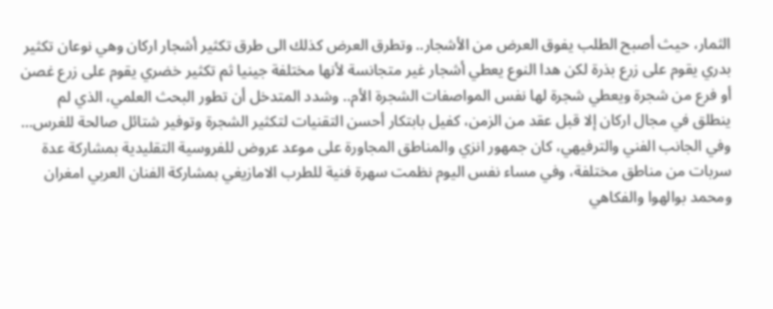الثمار، حيث أصبح الطلب يفوق العرض من الأشجار.. وتطرق العرض كذلك الى طرق تكثير أشجار اركان وهي نوعان تكثير بدري يقوم على زرع بذرة لكن هدا النوع يعطي أشجار غير متجانسة لأنها مختلفة جينيا ثم تكثير خضري يقوم على زرع غصن أو فرع من شجرة ويعطي شجرة لها نفس المواصفات الشجرة الأم.. وشدد المتدخل أن تطور البحث العلمي، الذي لم ينطلق في مجال اركان إلا قبل عقد من الزمن، كفيل بابتكار أحسن التقنيات لتكثير الشجرة وتوفير شتائل صالحة للغرس…
وفي الجانب الفني والترفيهي، كان جمهور انزي والمناطق المجاورة على موعد عروض للفروسية التقليدية بمشاركة عدة سربات من مناطق مختلفة، وفي مساء نفس اليوم نظمت سهرة فنية للطرب الامازيغي بمشاركة الفنان العربي امغران ومحمد بوالهوا والفكاهي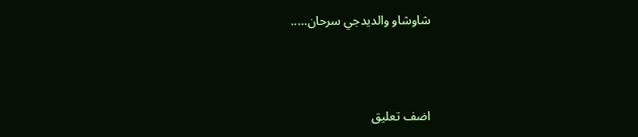شاوشاو والديدجي سرحان…..



اضف تعليق